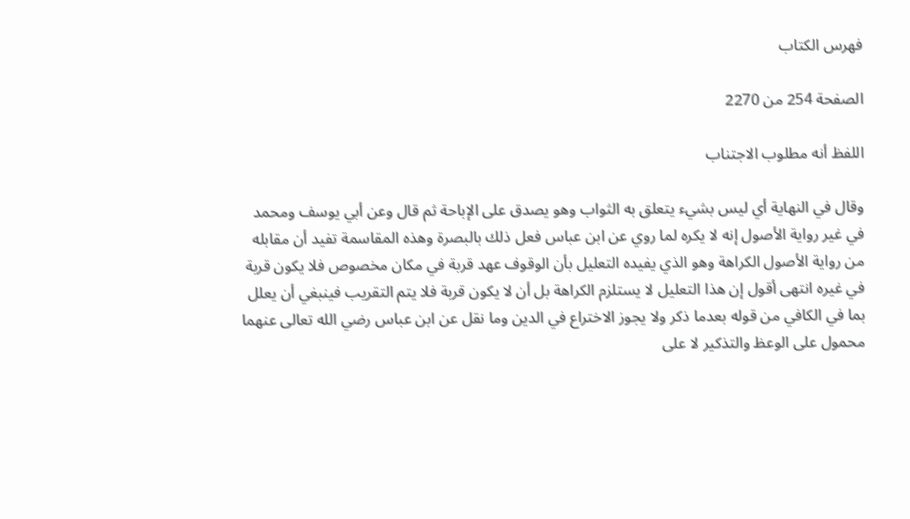فهرس الكتاب

الصفحة 254 من 2270

اللفظ أنه مطلوب الاجتناب

وقال في النهاية أي ليس بشيء يتعلق به الثواب وهو يصدق على الإباحة ثم قال وعن أبي يوسف ومحمد في غير رواية الأصول إنه لا يكره لما روي عن ابن عباس فعل ذلك بالبصرة وهذه المقاسمة تفيد أن مقابله من رواية الأصول الكراهة وهو الذي يفيده التعليل بأن الوقوف عهد قربة في مكان مخصوص فلا يكون قربة في غيره انتهى أقول إن هذا التعليل لا يستلزم الكراهة بل أن لا يكون قربة فلا يتم التقريب فينبغي أن يعلل بما في الكافي من قوله بعدما ذكر ولا يجوز الاختراع في الدين وما نقل عن ابن عباس رضي الله تعالى عنهما محمول على الوعظ والتذكير لا على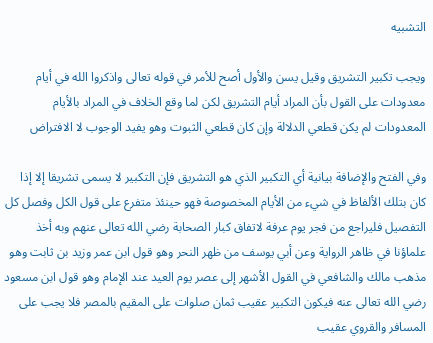التشبيه

ويجب تكبير التشريق وقيل يسن والأول أصح للأمر في قوله تعالى واذكروا الله في أيام معدودات على القول بأن المراد أيام التشريق لكن لما وقع الخلاف في المراد بالأيام المعدودات لم يكن قطعي الدلالة وإن كان قطعي الثبوت وهو يفيد الوجوب لا الافتراض

وفي الفتح والإضافة بيانية أي التكبير الذي هو التشريق فإن التكبير لا يسمى تشريقا إلا إذا كان بتلك الألفاظ في شيء من الأيام المخصوصة فهو حينئذ متفرع على قول الكل وفصل كل التفصيل فليراجع من فجر يوم عرفة لاتفاق كبار الصحابة رضي الله تعالى عنهم وبه أخذ علماؤنا في ظاهر الرواية وعن أبي يوسف من ظهر النحر وهو قول ابن عمر وزيد بن ثابت وهو مذهب مالك والشافعي في القول الأشهر إلى عصر يوم العيد عند الإمام وهو قول ابن مسعود رضي الله تعالى عنه فيكون التكبير عقيب ثمان صلوات على المقيم بالمصر فلا يجب على المسافر والقروي عقيب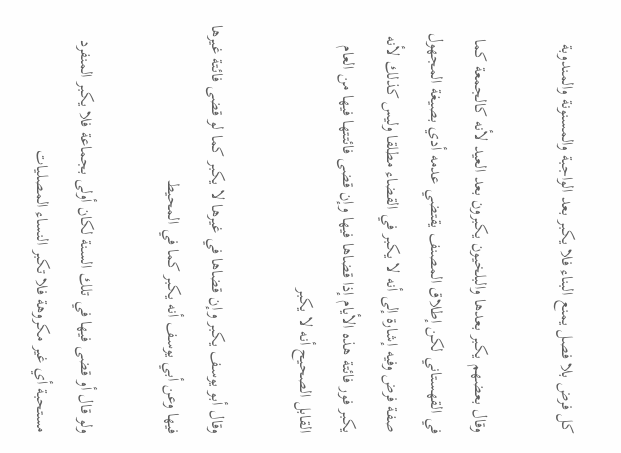كل فرض بلا فصل يمنع البناء فلا يكبر بعد الواجبة والمسنونة والمندوبة

وقال بعضهم يكبر بعدها والبلخيون يكبرون بعد العيد لأنه كالجمعة كما في القهستاني لكن إطلاق المصنف يقتضي عدمه أدي بصيغة المجهول صفة فرض وفيه إشارة إلى أنه لا يكبر في القضاء مطلقا وليس كذلك لأنه يكبر فور فائتة هذه الأيام إذا قضاها فيها وإن قضى فائتتها فيها من العام القابل الصحيح أنه لا يكبر

وقال أبو يوسف يكبر وإن قضاها في غيرها لا يكبر كما لو قضى فائتة غيرها فيها وعن أبي يوسف أنه يكبر كما في المحيط

ولو قال أو قضى فيها في تلك السنة لكان أولى بجماعة فلا يكبر المنفرد مستحبة أي غير مكروهة فلا تكبر النساء المصليات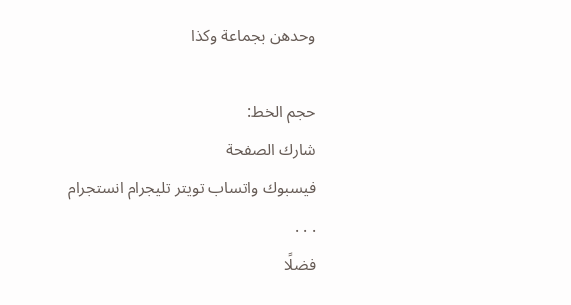وحدهن بجماعة وكذا

حجم الخط:
شارك الصفحة
فيسبوك واتساب تويتر تليجرام انستجرام
. . .
فضلًا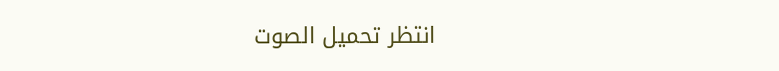انتظر تحميل الصوت